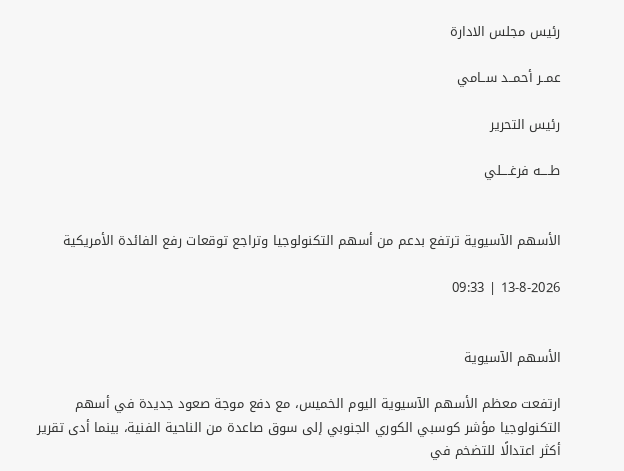رئيس مجلس الادارة

عمــر أحمــد ســامي

رئيس التحرير

طــــه فرغــــلي


الأسهم الآسيوية ترتفع بدعم من أسهم التكنولوجيا وتراجع توقعات رفع الفائدة الأمريكية

13-8-2026 | 09:33


الأسهم الآسيوية

ارتفعت معظم الأسهم الآسيوية اليوم الخميس، مع دفع موجة صعود جديدة في أسهم التكنولوجيا مؤشر كوسبي الكوري الجنوبي إلى سوق صاعدة من الناحية الفنية، بينما أدى تقرير أكثر اعتدالًا للتضخم في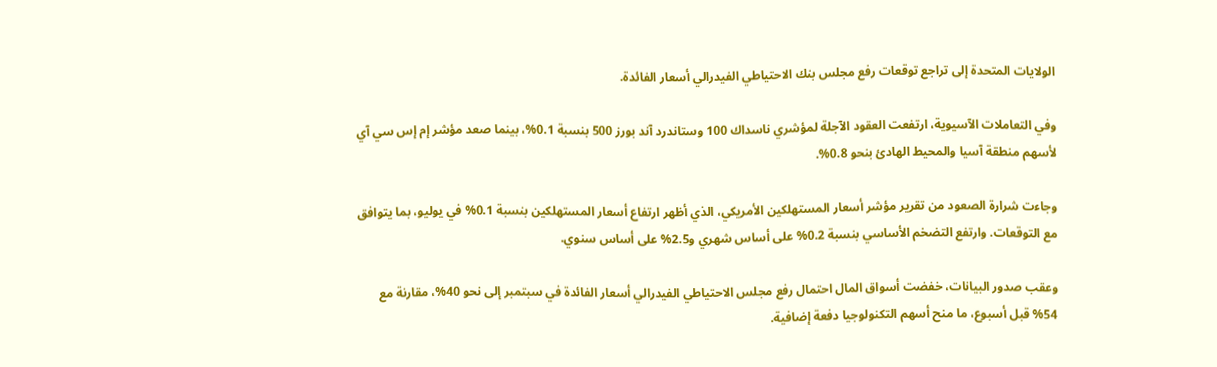الولايات المتحدة إلى تراجع توقعات رفع مجلس بنك الاحتياطي الفيدرالي أسعار الفائدة.

وفي التعاملات الآسيوية، ارتفعت العقود الآجلة لمؤشري ناسداك 100 وستاندرد آند بورز 500 بنسبة 0.1%، بينما صعد مؤشر إم إس سي آي لأسهم منطقة آسيا والمحيط الهادئ بنحو 0.8%.

وجاءت شرارة الصعود من تقرير مؤشر أسعار المستهلكين الأمريكي، الذي أظهر ارتفاع أسعار المستهلكين بنسبة 0.1% في يوليو، بما يتوافق مع التوقعات. وارتفع التضخم الأساسي بنسبة 0.2% على أساس شهري و2.5% على أساس سنوي.

وعقب صدور البيانات، خفضت أسواق المال احتمال رفع مجلس الاحتياطي الفيدرالي أسعار الفائدة في سبتمبر إلى نحو 40%، مقارنة مع 54% قبل أسبوع، ما منح أسهم التكنولوجيا دفعة إضافية.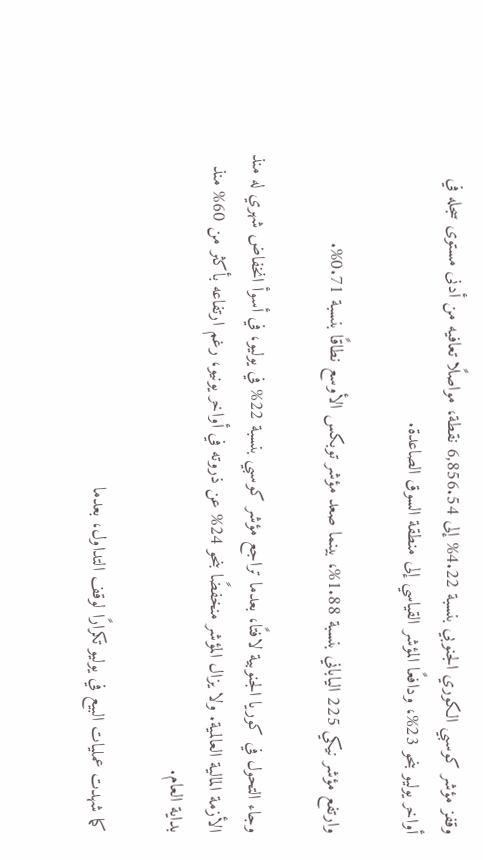وقفز مؤشر كوسبي الكوري الجنوبي بنسبة 4.22% إلى 6,856.54 نقطة، مواصلًا تعافيه من أدنى مستوى سجله في أواخر يوليو بنحو 23%، ودافعًا المؤشر القياسي إلى منطقة السوق الصاعدة.

وارتفع مؤشر نيكي 225 الياباني بنسبة 1.88%، بينما صعد مؤشر توبكس الأوسع نطاقًا بنسبة 0.71%.

وجاء التحول في كوريا الجنوبية لافتًا، بعدما تراجع مؤشر كوسبي بنسبة 22% في يوليو، في أسوأ انخفاض شهري له منذ الأزمة المالية العالمية. ولا يزال المؤشر منخفضًا بنحو 24% عن ذروته في أواخر يونيو، رغم ارتفاعه بأكثر من 60% منذ بداية العام.

كما شهدت عمليات البيع في يوليو تكرارًا لوقف التداول، بعدما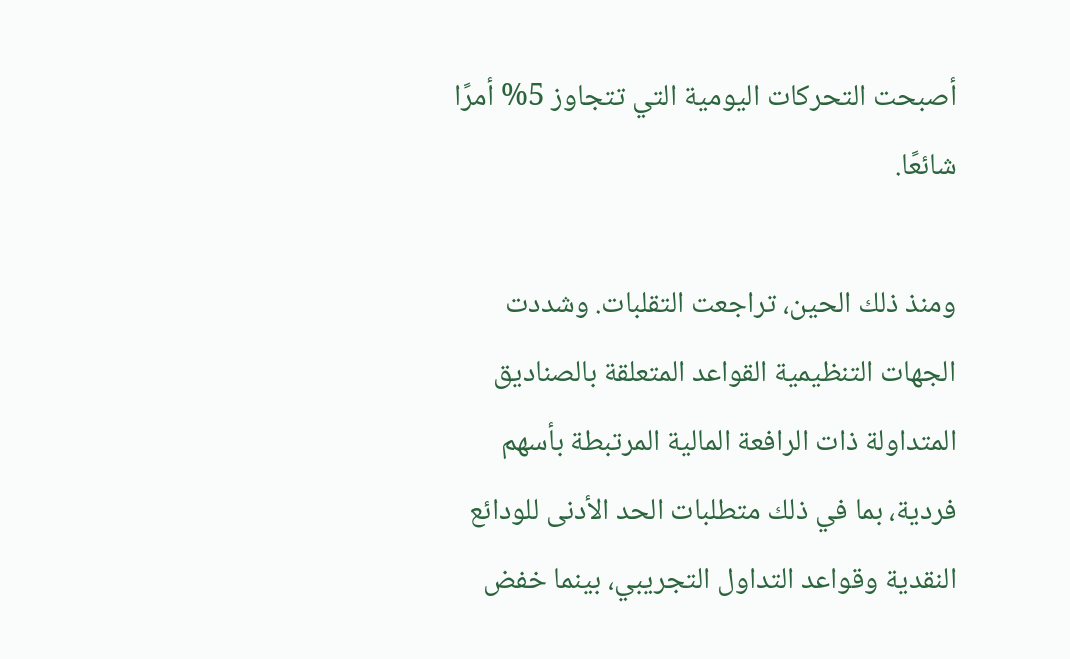أصبحت التحركات اليومية التي تتجاوز 5% أمرًا شائعًا.

ومنذ ذلك الحين، تراجعت التقلبات. وشددت الجهات التنظيمية القواعد المتعلقة بالصناديق المتداولة ذات الرافعة المالية المرتبطة بأسهم فردية، بما في ذلك متطلبات الحد الأدنى للودائع النقدية وقواعد التداول التجريبي، بينما خفض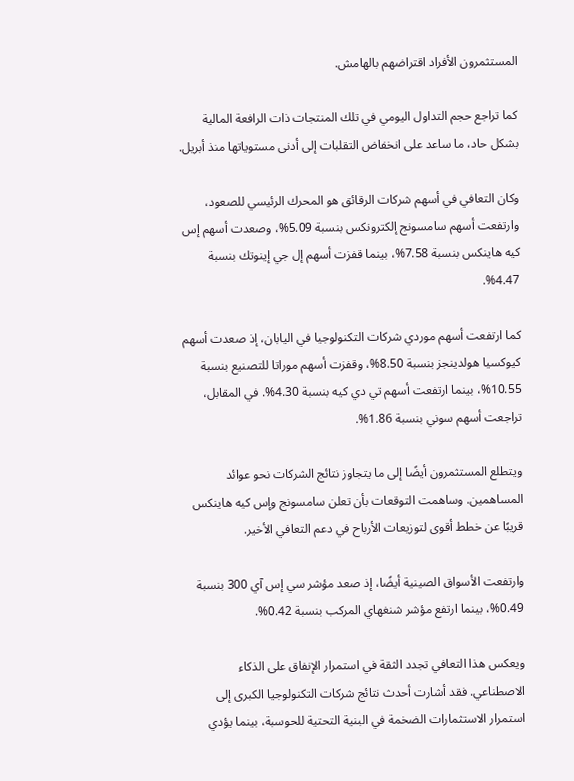المستثمرون الأفراد اقتراضهم بالهامش.

كما تراجع حجم التداول اليومي في تلك المنتجات ذات الرافعة المالية بشكل حاد، ما ساعد على انخفاض التقلبات إلى أدنى مستوياتها منذ أبريل.

وكان التعافي في أسهم شركات الرقائق هو المحرك الرئيسي للصعود، وارتفعت أسهم سامسونج إلكترونكس بنسبة 5.09%، وصعدت أسهم إس كيه هاينكس بنسبة 7.58%، بينما قفزت أسهم إل جي إينوتك بنسبة 4.47%.

كما ارتفعت أسهم موردي شركات التكنولوجيا في اليابان، إذ صعدت أسهم كيوكسيا هولدينجز بنسبة 8.50%، وقفزت أسهم موراتا للتصنيع بنسبة 10.55%، بينما ارتفعت أسهم تي دي كيه بنسبة 4.30%. في المقابل، تراجعت أسهم سوني بنسبة 1.86%.

ويتطلع المستثمرون أيضًا إلى ما يتجاوز نتائج الشركات نحو عوائد المساهمين. وساهمت التوقعات بأن تعلن سامسونج وإس كيه هاينكس قريبًا عن خطط أقوى لتوزيعات الأرباح في دعم التعافي الأخير.

وارتفعت الأسواق الصينية أيضًا، إذ صعد مؤشر سي إس آي 300 بنسبة 0.49%، بينما ارتفع مؤشر شنغهاي المركب بنسبة 0.42%.

ويعكس هذا التعافي تجدد الثقة في استمرار الإنفاق على الذكاء الاصطناعي. فقد أشارت أحدث نتائج شركات التكنولوجيا الكبرى إلى استمرار الاستثمارات الضخمة في البنية التحتية للحوسبة، بينما يؤدي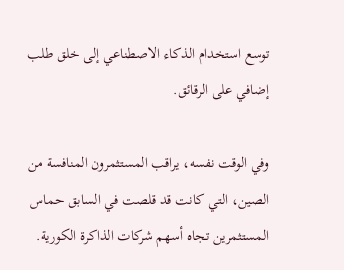توسع استخدام الذكاء الاصطناعي إلى خلق طلب إضافي على الرقائق.

وفي الوقت نفسه، يراقب المستثمرون المنافسة من الصين، التي كانت قد قلصت في السابق حماس المستثمرين تجاه أسهم شركات الذاكرة الكورية.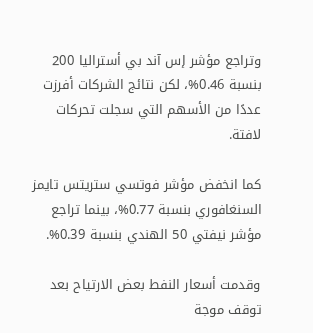وتراجع مؤشر إس آند بي أستراليا 200 بنسبة 0.46%، لكن نتائج الشركات أفرزت عددًا من الأسهم التي سجلت تحركات لافتة.

كما انخفض مؤشر فوتسي ستريتس تايمز السنغافوري بنسبة 0.77%، بينما تراجع مؤشر نيفتي 50 الهندي بنسبة 0.39%.

وقدمت أسعار النفط بعض الارتياح بعد توقف موجة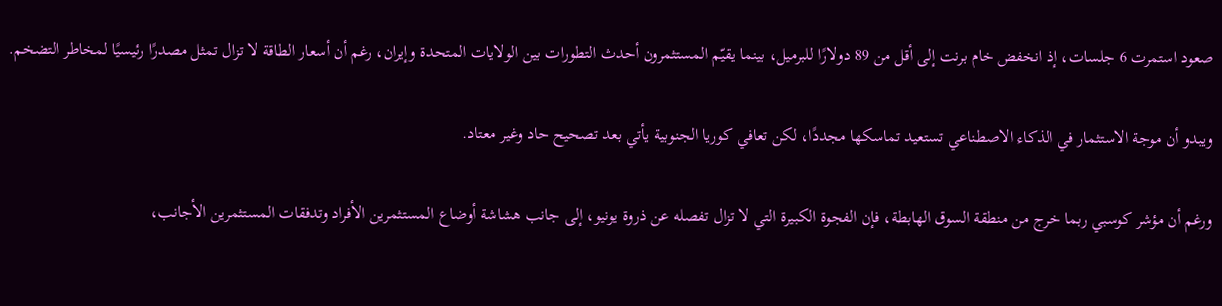صعود استمرت 6 جلسات، إذ انخفض خام برنت إلى أقل من 89 دولارًا للبرميل، بينما يقيّم المستثمرون أحدث التطورات بين الولايات المتحدة وإيران، رغم أن أسعار الطاقة لا تزال تمثل مصدرًا رئيسيًا لمخاطر التضخم.

ويبدو أن موجة الاستثمار في الذكاء الاصطناعي تستعيد تماسكها مجددًا، لكن تعافي كوريا الجنوبية يأتي بعد تصحيح حاد وغير معتاد.

ورغم أن مؤشر كوسبي ربما خرج من منطقة السوق الهابطة، فإن الفجوة الكبيرة التي لا تزال تفصله عن ذروة يونيو، إلى جانب هشاشة أوضاع المستثمرين الأفراد وتدفقات المستثمرين الأجانب،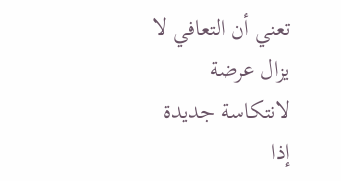تعني أن التعافي لا يزال عرضة لانتكاسة جديدة إذا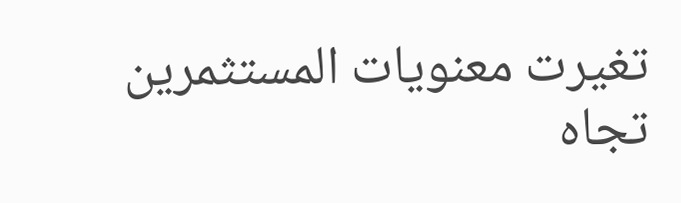تغيرت معنويات المستثمرين تجاه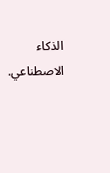الذكاء الاصطناعي.